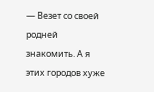— Везет со своей родней знакомить. А я этих городов хуже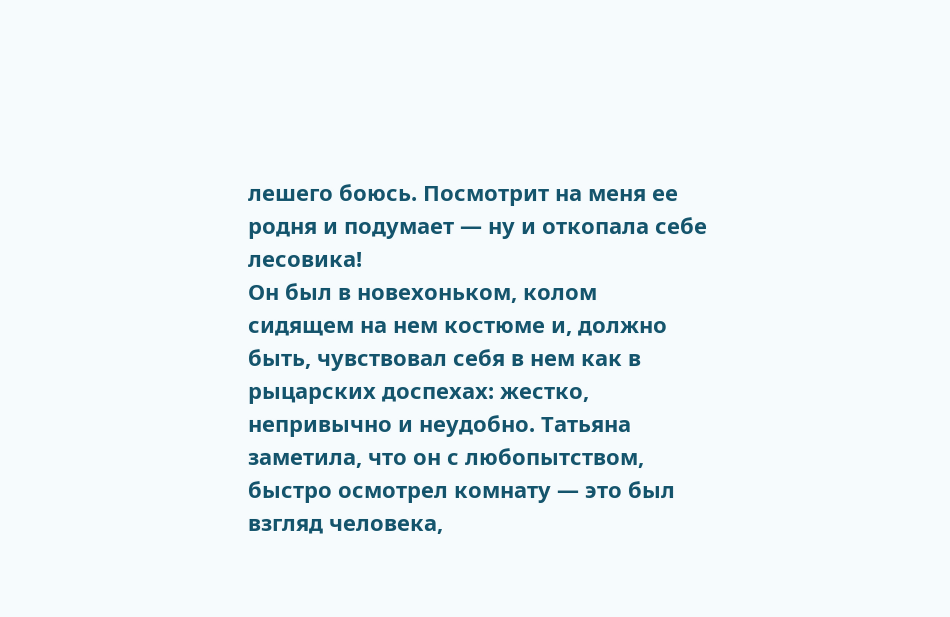лешего боюсь. Посмотрит на меня ее родня и подумает — ну и откопала себе лесовика!
Он был в новехоньком, колом сидящем на нем костюме и, должно быть, чувствовал себя в нем как в рыцарских доспехах: жестко, непривычно и неудобно. Татьяна заметила, что он с любопытством, быстро осмотрел комнату — это был взгляд человека,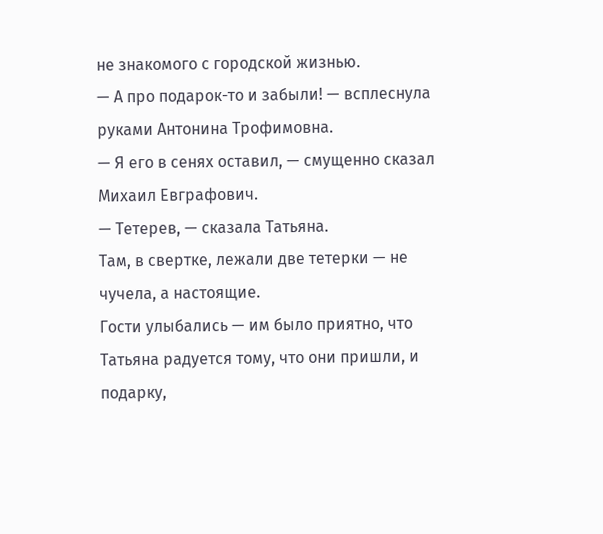не знакомого с городской жизнью.
— А про подарок-то и забыли! — всплеснула руками Антонина Трофимовна.
— Я его в сенях оставил, — смущенно сказал Михаил Евграфович.
— Тетерев, — сказала Татьяна.
Там, в свертке, лежали две тетерки — не чучела, а настоящие.
Гости улыбались — им было приятно, что Татьяна радуется тому, что они пришли, и подарку,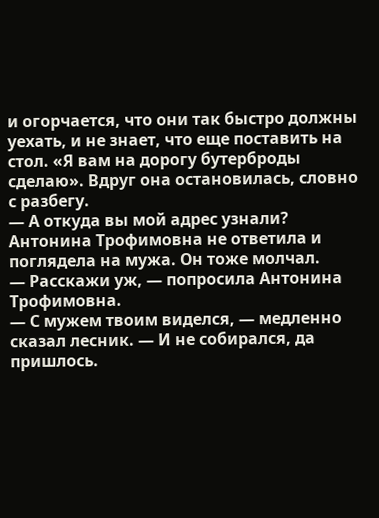и огорчается, что они так быстро должны уехать, и не знает, что еще поставить на стол. «Я вам на дорогу бутерброды сделаю». Вдруг она остановилась, словно с разбегу.
— А откуда вы мой адрес узнали?
Антонина Трофимовна не ответила и поглядела на мужа. Он тоже молчал.
— Расскажи уж, — попросила Антонина Трофимовна.
— С мужем твоим виделся, — медленно сказал лесник. — И не собирался, да пришлось.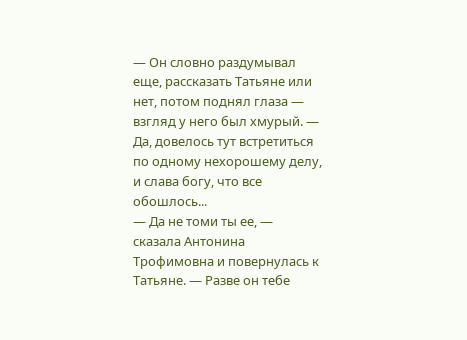— Он словно раздумывал еще, рассказать Татьяне или нет, потом поднял глаза — взгляд у него был хмурый. — Да, довелось тут встретиться по одному нехорошему делу, и слава богу, что все обошлось...
— Да не томи ты ее, — сказала Антонина Трофимовна и повернулась к Татьяне. — Разве он тебе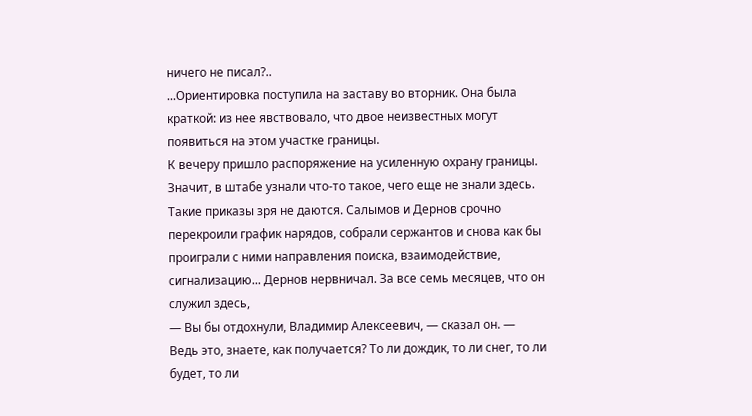ничего не писал?..
...Ориентировка поступила на заставу во вторник. Она была краткой: из нее явствовало, что двое неизвестных могут появиться на этом участке границы.
К вечеру пришло распоряжение на усиленную охрану границы. Значит, в штабе узнали что-то такое, чего еще не знали здесь. Такие приказы зря не даются. Салымов и Дернов срочно перекроили график нарядов, собрали сержантов и снова как бы проиграли с ними направления поиска, взаимодействие, сигнализацию... Дернов нервничал. За все семь месяцев, что он служил здесь,
— Вы бы отдохнули, Владимир Алексеевич, — сказал он. — Ведь это, знаете, как получается? То ли дождик, то ли снег, то ли будет, то ли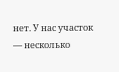нет. У нас участок — несколько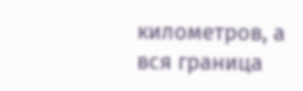километров, а вся граница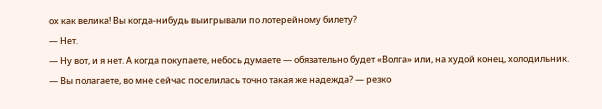ох как велика! Вы когда-нибудь выигрывали по лотерейному билету?
— Нет.
— Ну вот, и я нет. А когда покупаете, небось думаете — обязательно будет «Волга» или, на худой конец, холодильник.
— Вы полагаете, во мне сейчас поселилась точно такая же надежда? — резко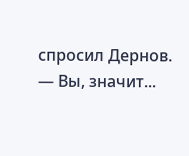спросил Дернов. — Вы, значит...